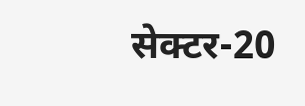सेक्टर-20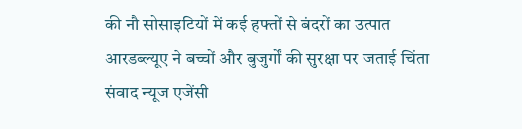की नौ सोसाइटियों में कई हफ्तों से बंदरों का उत्पात
आरडब्ल्यूए ने बच्चों और बुजुर्गों की सुरक्षा पर जताई चिंता
संवाद न्यूज एजेंसी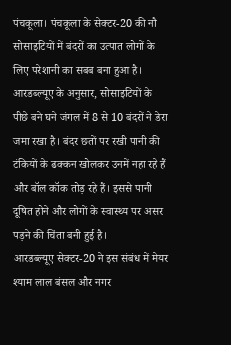पंचकूला। पंचकूला के सेक्टर-20 की नौ सोसाइटियों में बंदरों का उत्पात लोगों के लिए परेशानी का सबब बना हुआ है। आरडब्ल्यूए के अनुसार, सोसाइटियों के पीछे बने घने जंगल में 8 से 10 बंदरों ने डेरा जमा रखा है। बंदर छतों पर रखी पानी की टंकियों के ढक्कन खोलकर उनमें नहा रहे हैं और बॉल कॉक तोड़ रहे हैं। इससे पानी दूषित होने और लोगों के स्वास्थ्य पर असर पड़ने की चिंता बनी हुई है।
आरडब्ल्यूए सेक्टर-20 ने इस संबंध में मेयर श्याम लाल बंसल और नगर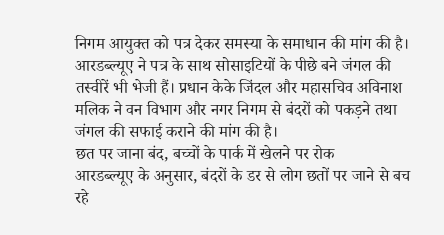निगम आयुक्त को पत्र देकर समस्या के समाधान की मांग की है। आरडब्ल्यूए ने पत्र के साथ सोसाइटियों के पीछे बने जंगल की तस्वीरें भी भेजी हैं। प्रधान केके जिंदल और महासचिव अविनाश मलिक ने वन विभाग और नगर निगम से बंदरों को पकड़ने तथा जंगल की सफाई कराने की मांग की है।
छत पर जाना बंद, बच्चों के पार्क में खेलने पर रोक
आरडब्ल्यूए के अनुसार, बंदरों के डर से लोग छतों पर जाने से बच रहे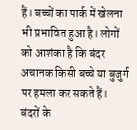हैं। बच्चों का पार्क में खेलना भी प्रभावित हुआ है। लोगों को आशंका है कि बंदर अचानक किसी बच्चे या बुजुर्ग पर हमला कर सकते हैं।
बंदरों के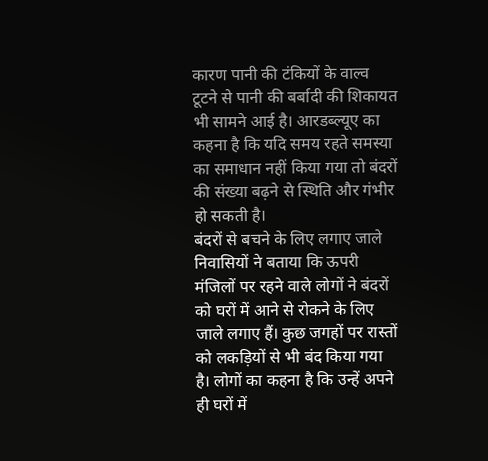कारण पानी की टंकियों के वाल्व टूटने से पानी की बर्बादी की शिकायत भी सामने आई है। आरडब्ल्यूए का कहना है कि यदि समय रहते समस्या का समाधान नहीं किया गया तो बंदरों की संख्या बढ़ने से स्थिति और गंभीर हो सकती है।
बंदरों से बचने के लिए लगाए जाले
निवासियों ने बताया कि ऊपरी मंजिलों पर रहने वाले लोगों ने बंदरों को घरों में आने से रोकने के लिए जाले लगाए हैं। कुछ जगहों पर रास्तों को लकड़ियों से भी बंद किया गया है। लोगों का कहना है कि उन्हें अपने ही घरों में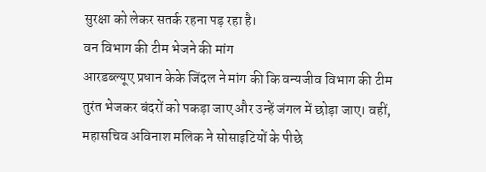सुरक्षा को लेकर सतर्क रहना पड़ रहा है।
वन विभाग की टीम भेजने की मांग
आरडब्ल्यूए प्रधान केके जिंदल ने मांग की कि वन्यजीव विभाग की टीम तुरंत भेजकर बंदरों को पकड़ा जाए और उन्हें जंगल में छोड़ा जाए। वहीं, महासचिव अविनाश मलिक ने सोसाइटियों के पीछे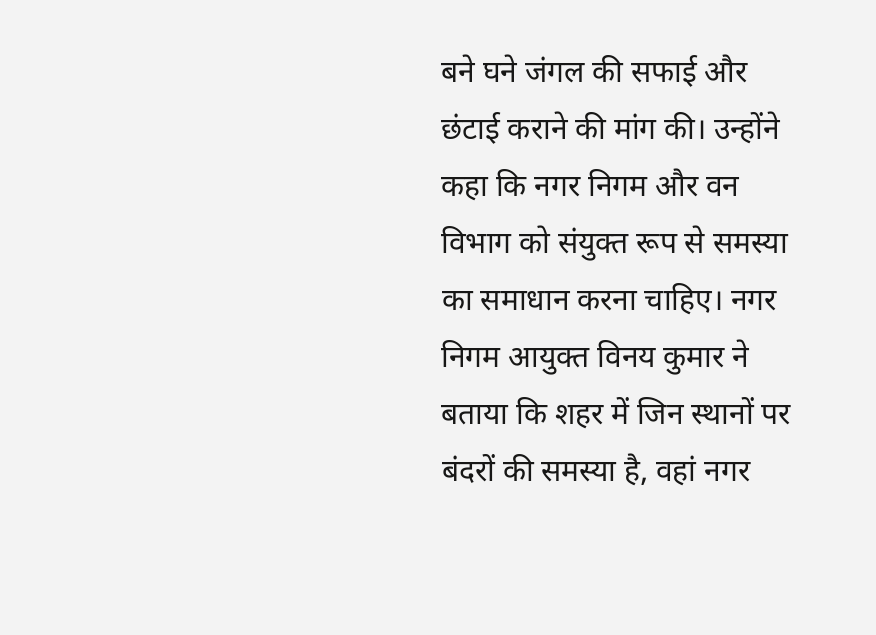बने घने जंगल की सफाई और छंटाई कराने की मांग की। उन्होंने कहा कि नगर निगम और वन विभाग को संयुक्त रूप से समस्या का समाधान करना चाहिए। नगर निगम आयुक्त विनय कुमार ने बताया कि शहर में जिन स्थानों पर बंदरों की समस्या है, वहां नगर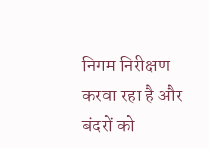निगम निरीक्षण करवा रहा है और बंदरों को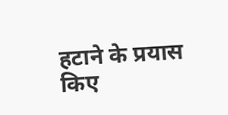हटाने के प्रयास किए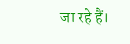जा रहे हैं।